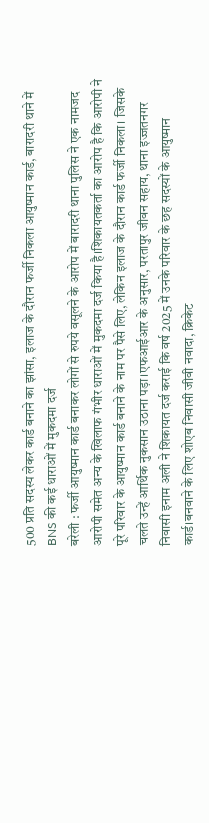500 प्रति सदस्य लेकर कार्ड बनाने का झांसा, इलाज के दौरान फर्जी निकला आयुष्मान कार्ड, बारादरी थाने में BNS की कई धाराओं में मुकदमा दर्ज
बरेली : फर्जी आयुष्मान कार्ड बनाकर लोगों से रुपये वसूलने के आरोप में बारादरी थाना पुलिस ने एक नामजद आरोपी समेत अन्य के खिलाफ गंभीर धाराओं में मुकदमा दर्ज किया है।शिकायतकर्ता का आरोप है कि आरोपी ने पूरे परिवार के आयुष्मान कार्ड बनाने के नाम पर पैसे लिए, लेकिन इलाज के दौरान कार्ड फर्जी निकला। जिसके चलते उन्हें आर्थिक नुकसान उठाना पड़ा।एफआईआर के अनुसार, परतापुर जीवन सहाय, थाना इज्जतनगर निवासी इनाम अली ने शिकायत दर्ज कराई कि वर्ष 2025 में उनके परिवार के छह सदस्यों के आयुष्मान कार्ड।बनवाने के लिए शोएब निवासी जीवी नवादा, क्रिकेट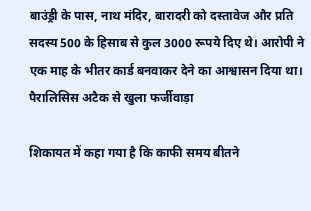बाउंड्री के पास, नाथ मंदिर, बारादरी को दस्तावेज और प्रति सदस्य 500 के हिसाब से कुल 3000 रूपये दिए थे। आरोपी ने एक माह के भीतर कार्ड बनवाकर देने का आश्वासन दिया था।
पैरालिसिस अटैक से खुला फर्जीवाड़ा

शिकायत में कहा गया है कि काफी समय बीतने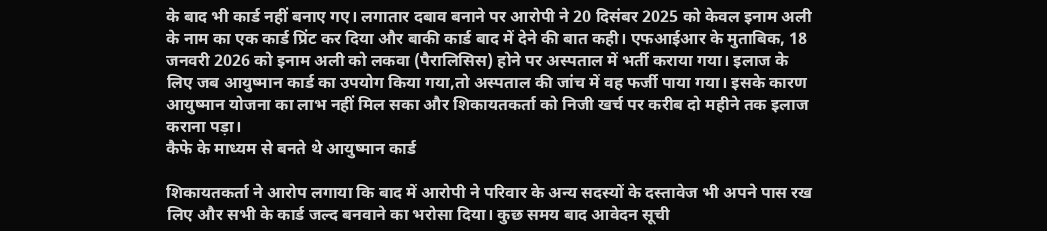के बाद भी कार्ड नहीं बनाए गए। लगातार दबाव बनाने पर आरोपी ने 20 दिसंबर 2025 को केवल इनाम अली के नाम का एक कार्ड प्रिंट कर दिया और बाकी कार्ड बाद में देने की बात कही। एफआईआर के मुताबिक, 18 जनवरी 2026 को इनाम अली को लकवा (पैरालिसिस) होने पर अस्पताल में भर्ती कराया गया। इलाज के लिए जब आयुष्मान कार्ड का उपयोग किया गया,तो अस्पताल की जांच में वह फर्जी पाया गया। इसके कारण आयुष्मान योजना का लाभ नहीं मिल सका और शिकायतकर्ता को निजी खर्च पर करीब दो महीने तक इलाज कराना पड़ा।
कैफे के माध्यम से बनते थे आयुष्मान कार्ड

शिकायतकर्ता ने आरोप लगाया कि बाद में आरोपी ने परिवार के अन्य सदस्यों के दस्तावेज भी अपने पास रख लिए और सभी के कार्ड जल्द बनवाने का भरोसा दिया। कुछ समय बाद आवेदन सूची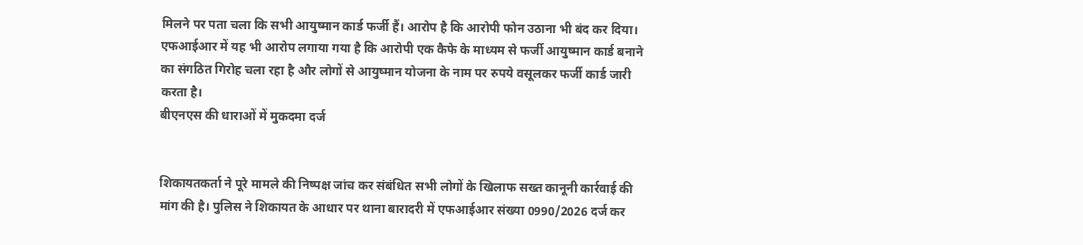मिलने पर पता चला कि सभी आयुष्मान कार्ड फर्जी हैं। आरोप है कि आरोपी फोन उठाना भी बंद कर दिया। एफआईआर में यह भी आरोप लगाया गया है कि आरोपी एक कैफे के माध्यम से फर्जी आयुष्मान कार्ड बनाने का संगठित गिरोह चला रहा है और लोगों से आयुष्मान योजना के नाम पर रुपये वसूलकर फर्जी कार्ड जारी करता है।
बीएनएस की धाराओं में मुकदमा दर्ज


शिकायतकर्ता ने पूरे मामले की निष्पक्ष जांच कर संबंधित सभी लोगों के खिलाफ सख्त कानूनी कार्रवाई की मांग की है। पुलिस ने शिकायत के आधार पर थाना बारादरी में एफआईआर संख्या 0990/2026 दर्ज कर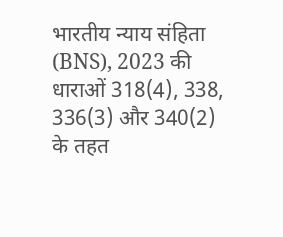भारतीय न्याय संहिता (BNS), 2023 की धाराओं 318(4), 338, 336(3) और 340(2) के तहत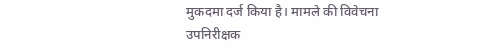मुकदमा दर्ज किया है। मामले की विवेचना उपनिरीक्षक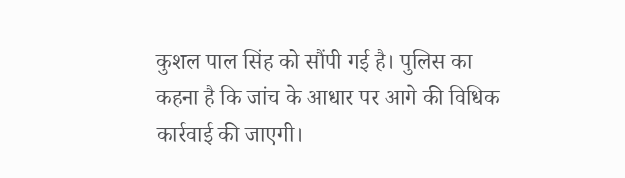कुशल पाल सिंह को सौंपी गई है। पुलिस का कहना है कि जांच के आधार पर आगे की विधिक कार्रवाई की जाएगी।